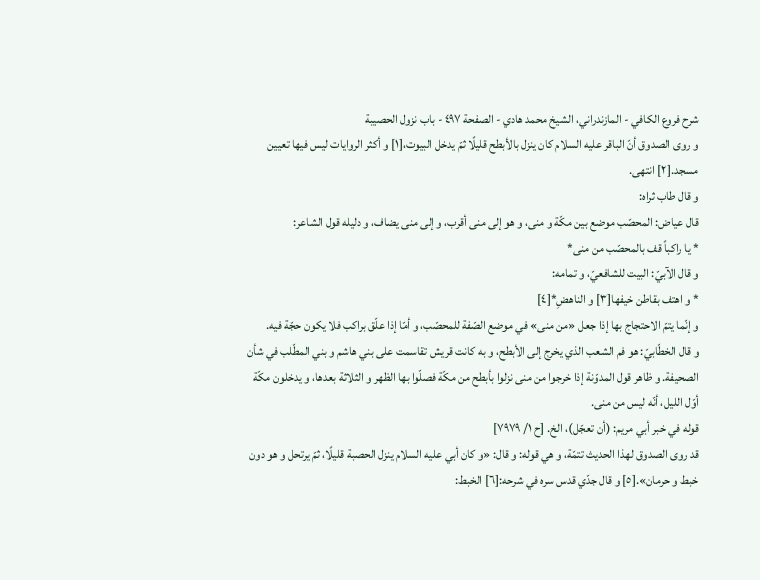شرح فروع الكافي - المازندراني، الشيخ محمد هادي - الصفحة ٤٩٧ - باب نزول الحصيبة
و روى الصدوق أنّ الباقر عليه السلام كان ينزل بالأبطح قليلًا ثمّ يدخل البيوت،[١] و أكثر الروايات ليس فيها تعيين مسجد.[٢] انتهى.
و قال طاب ثراه:
قال عياض: المحصّب موضع بين مكّة و منى، و هو إلى منى أقرب، و إلى منى يضاف، و دليله قول الشاعر:
* يا راكباً قف بالمحصّب من منى*
و قال الآبيّ: البيت للشافعيّ، و تمامه:
* و اهتف بقاطن خيفها[٣] و الناهضِ*[٤]
و إنّما يتمّ الاحتجاج بها إذا جعل «من منى» في موضع الصّفة للمحصّب، و أمّا إذا علّق براكب فلا يكون حجّة فيه.
و قال الخطّابيّ: هو فم الشعب الذي يخرج إلى الأبطح، و به كانت قريش تقاسمت على بني هاشم و بني المطّلب في شأن الصحيفة. و ظاهر قول المدوّنة إذا خرجوا من منى نزلوا بأبطح من مكّة فصلّوا بها الظهر و الثلاثة بعدها، و يدخلون مكّة أوّل الليل، أنّه ليس من منى.
قوله في خبر أبي مريم: (أن تعجّل)، الخ. [ح ١/ ٧٩٧٩]
قد روى الصدوق لهذا الحديث تتمّة، و هي قوله: و قال: «و كان أبي عليه السلام ينزل الحصبة قليلًا، ثمّ يرتحل و هو دون خبط و حرمان».[٥] و قال جدّي قدس سره في شرحه:[٦] الخبط: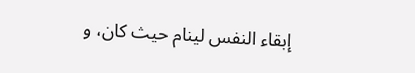إبقاء النفس لينام حيث كان، و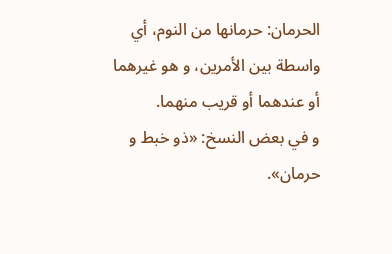الحرمان: حرمانها من النوم، أي واسطة بين الأمرين، و هو غيرهما أو عندهما أو قريب منهما.
و في بعض النسخ: «ذو خبط و حرمان».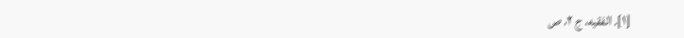[١]. الفقيه، ج ٢، ص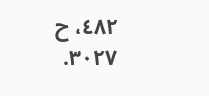٤٨٢، ح ٣٠٢٧.